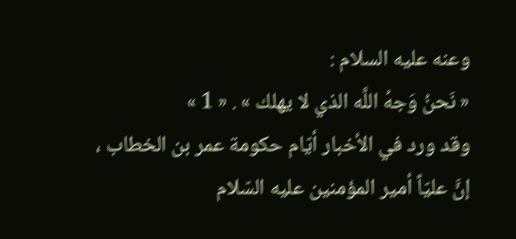وعنه عليه السلام :
« نَحنُ وَجهُ اللَّه الذي لا يهلك » . « 1 »
وقد ورد في الأخبار أيّام حكومة عمر بن الخطاب ، إنَّ عليّاً أمير المؤمنين عليه السّلام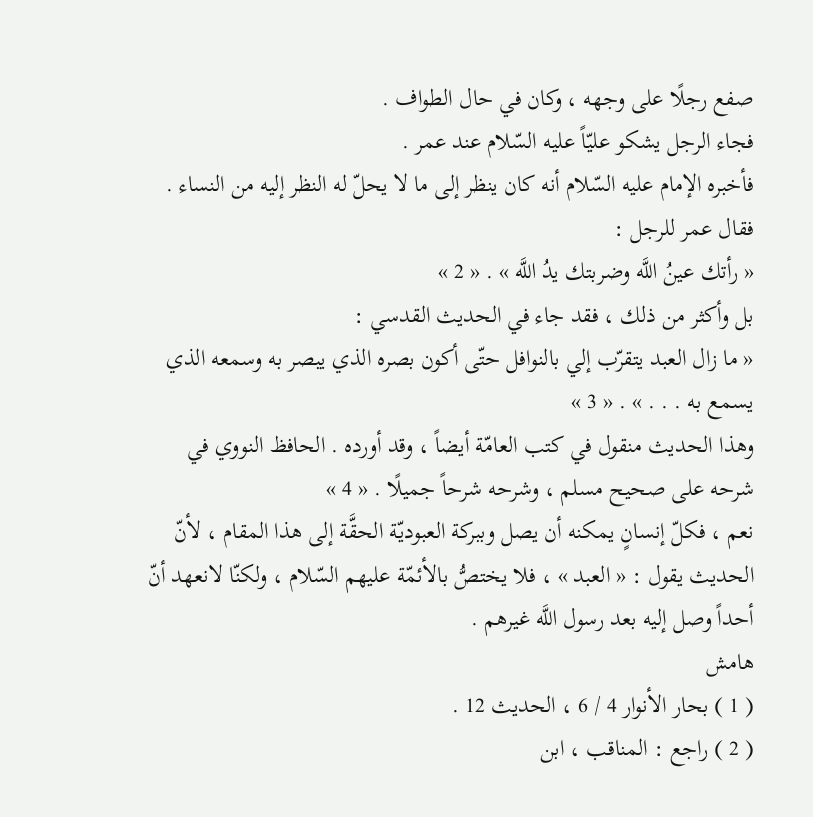صفع رجلًا على وجهه ، وكان في حال الطواف .
فجاء الرجل يشكو عليّاً عليه السّلام عند عمر .
فأخبره الإمام عليه السّلام أنه كان ينظر إلى ما لا يحلّ له النظر إليه من النساء .
فقال عمر للرجل :
« رأتك عينُ اللَّه وضربتك يدُ اللَّه » . « 2 »
بل وأكثر من ذلك ، فقد جاء في الحديث القدسي :
« ما زال العبد يتقرّب إلي بالنوافل حتّى أكون بصره الذي يبصر به وسمعه الذي يسمع به . . . » . « 3 »
وهذا الحديث منقول في كتب العامّة أيضاً ، وقد أورده . الحافظ النووي في شرحه على صحيح مسلم ، وشرحه شرحاً جميلًا . « 4 »
نعم ، فكلّ إنسانٍ يمكنه أن يصل وببركة العبوديّة الحقَّة إلى هذا المقام ، لأنّ الحديث يقول : « العبد » ، فلا يختصُّ بالأئمّة عليهم السّلام ، ولكنّا لانعهد أنّ أحداً وصل إليه بعد رسول اللَّه غيرهم .
هامش
( 1 ) بحار الأنوار 4 / 6 ، الحديث 12 .
( 2 ) راجع : المناقب ، ابن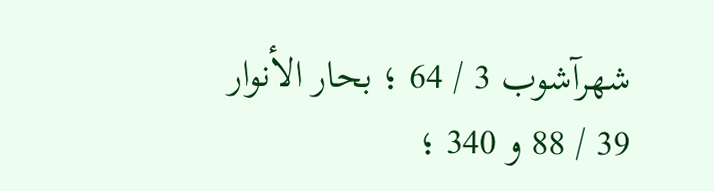شهرآشوب 3 / 64 ؛ بحار الأنوار 39 / 88 و 340 ؛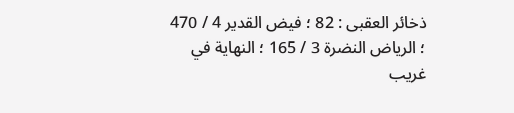ذخائر العقبى : 82 ؛ فيض القدير 4 / 470 ؛ الرياض النضرة 3 / 165 ؛ النهاية في غريب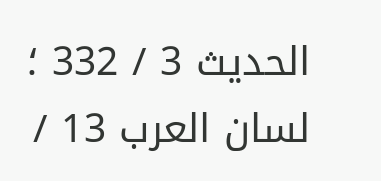الحديث 3 / 332 ؛ لسان العرب 13 /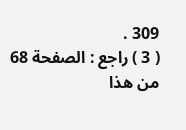309 .
( 3 ) راجع : الصفحة 68 من هذا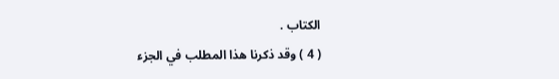الكتاب .
( 4 ) وقد ذكرنا هذا المطلب في الجزء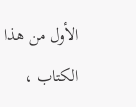الأول من هذا الكتاب ،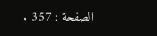الصفحة : 357 .